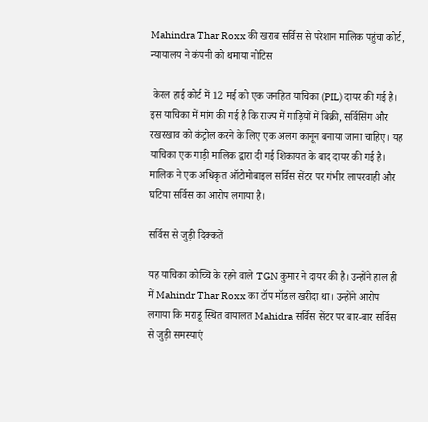Mahindra Thar Roxx की खराब सर्विस से परेशान मालिक पहुंचा कोर्ट, न्यायालय ने कंपनी को थमाया नोटिस

 केरल हाई कोर्ट में 12 मई को एक जनहित याचिका (PIL) दायर की गई है। इस याचिका में मांग की गई है कि राज्य में गाड़ियों में बिक्री, सर्विसिंग और रखरखाव को कंट्रोल करने के लिए एक अलग कानून बनाया जाना चाहिए। यह याचिका एक गाड़ी मालिक द्वारा दी गई शिकायत के बाद दायर की गई है। मालिक ने एक अधिकृत ऑटोमोबाइल सर्विस सेंटर पर गंभीर लापरवाही और घटिया सर्विस का आरोप लगाया है।

सर्विस से जुड़ी दिक्कतें

यह याचिका कोच्चि के रहने वाले TGN कुमार ने दायर की है। उन्होंने हाल ही में Mahindr Thar Roxx का टॉप मॉडल खरीदा था। उन्होंने आरोप लगाया कि मराडू स्थित वायालत Mahidra सर्विस सेंटर पर बार-बार सर्विस से जुड़ी समस्याएं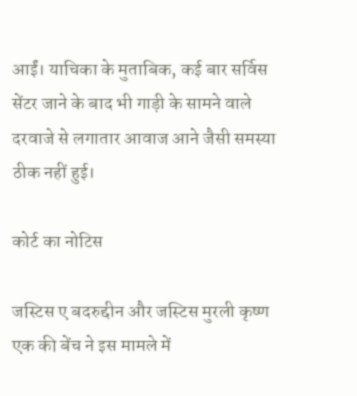आईं। याचिका के मुताबिक, कई बार सर्विस सेंटर जाने के बाद भी गाड़ी के सामने वाले दरवाजे से लगातार आवाज आने जैसी समस्या ठीक नहीं हुई।

कोर्ट का नोटिस

जस्टिस ए बदरुद्दीन और जस्टिस मुरली कृष्ण एक की बेंच ने इस मामले में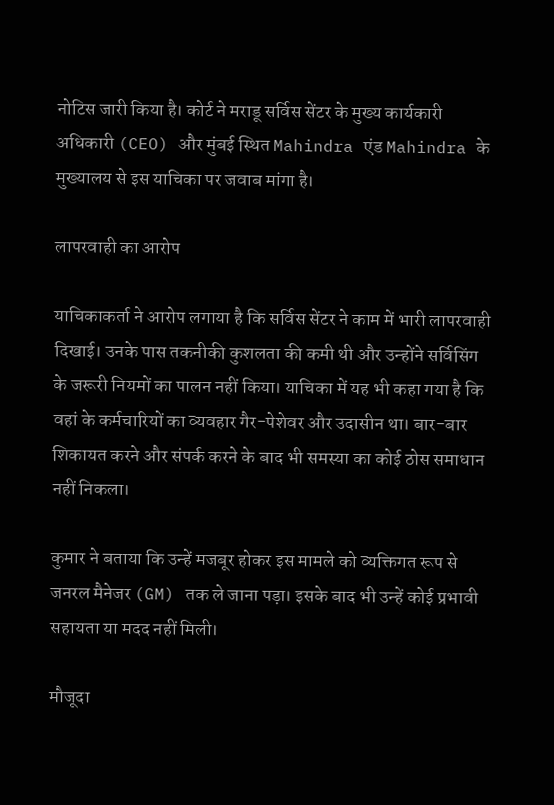नोटिस जारी किया है। कोर्ट ने मराडू सर्विस सेंटर के मुख्य कार्यकारी अधिकारी (CEO) और मुंबई स्थित Mahindra एंड Mahindra के मुख्यालय से इस याचिका पर जवाब मांगा है।

लापरवाही का आरोप

याचिकाकर्ता ने आरोप लगाया है कि सर्विस सेंटर ने काम में भारी लापरवाही दिखाई। उनके पास तकनीकी कुशलता की कमी थी और उन्होंने सर्विसिंग के जरूरी नियमों का पालन नहीं किया। याचिका में यह भी कहा गया है कि वहां के कर्मचारियों का व्यवहार गैर-पेशेवर और उदासीन था। बार-बार शिकायत करने और संपर्क करने के बाद भी समस्या का कोई ठोस समाधान नहीं निकला।

कुमार ने बताया कि उन्हें मजबूर होकर इस मामले को व्यक्तिगत रूप से जनरल मैनेजर (GM) तक ले जाना पड़ा। इसके बाद भी उन्हें कोई प्रभावी सहायता या मदद नहीं मिली।

मौजूदा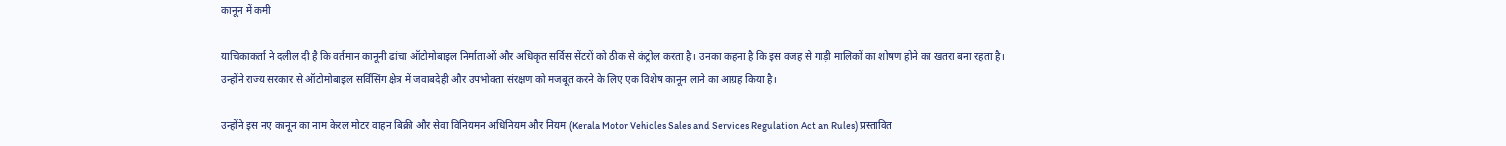कानून में कमी

याचिकाकर्ता ने दलील दी है कि वर्तमान कानूनी ढांचा ऑटोमोबाइल निर्माताओं और अधिकृत सर्विस सेंटरों को ठीक से कंट्रोल करता है। उनका कहना है कि इस वजह से गाड़ी मालिकों का शोषण होने का खतरा बना रहता है। उन्होंने राज्य सरकार से ऑटोमोबाइल सर्विसिंग क्षेत्र में जवाबदेही और उपभोक्ता संरक्षण को मजबूत करने के लिए एक विशेष कानून लाने का आग्रह किया है।

उन्होंने इस नए कानून का नाम केरल मोटर वाहन बिक्री और सेवा विनियमन अधिनियम और नियम (Kerala Motor Vehicles Sales and Services Regulation Act an Rules) प्रस्तावित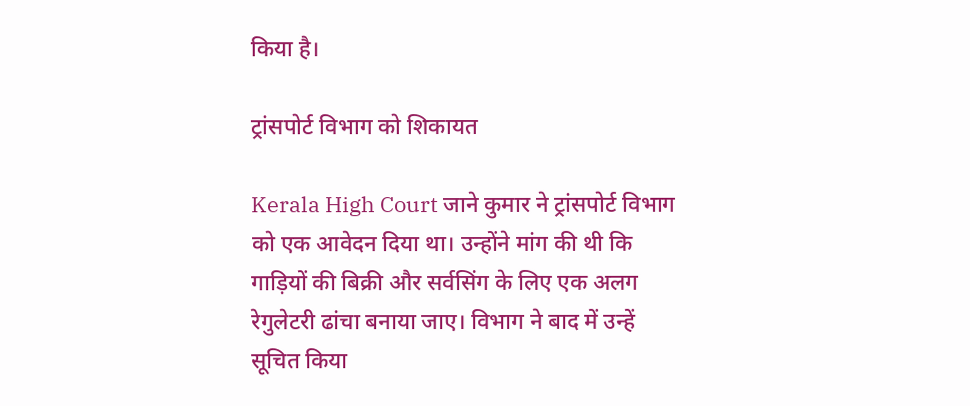किया है।

ट्रांसपोर्ट विभाग को शिकायत

Kerala High Court जाने कुमार ने ट्रांसपोर्ट विभाग को एक आवेदन दिया था। उन्होंने मांग की थी कि गाड़ियों की बिक्री और सर्वसिंग के लिए एक अलग रेगुलेटरी ढांचा बनाया जाए। विभाग ने बाद में उन्हें सूचित किया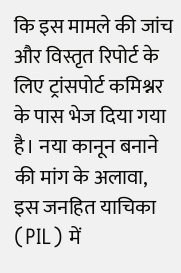कि इस मामले की जांच और विस्तृत रिपोर्ट के लिए ट्रांसपोर्ट कमिश्नर के पास भेज दिया गया है। नया कानून बनाने की मांग के अलावा, इस जनहित याचिका (PIL) में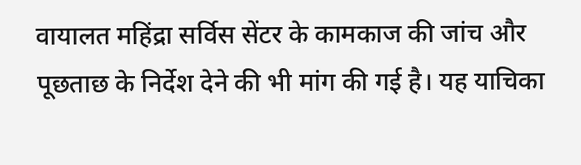वायालत महिंद्रा सर्विस सेंटर के कामकाज की जांच और पूछताछ के निर्देश देने की भी मांग की गई है। यह याचिका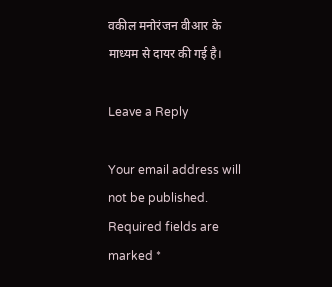वकील मनोरंजन वीआर के माध्यम से दायर की गई है।

Leave a Reply

Your email address will not be published. Required fields are marked *